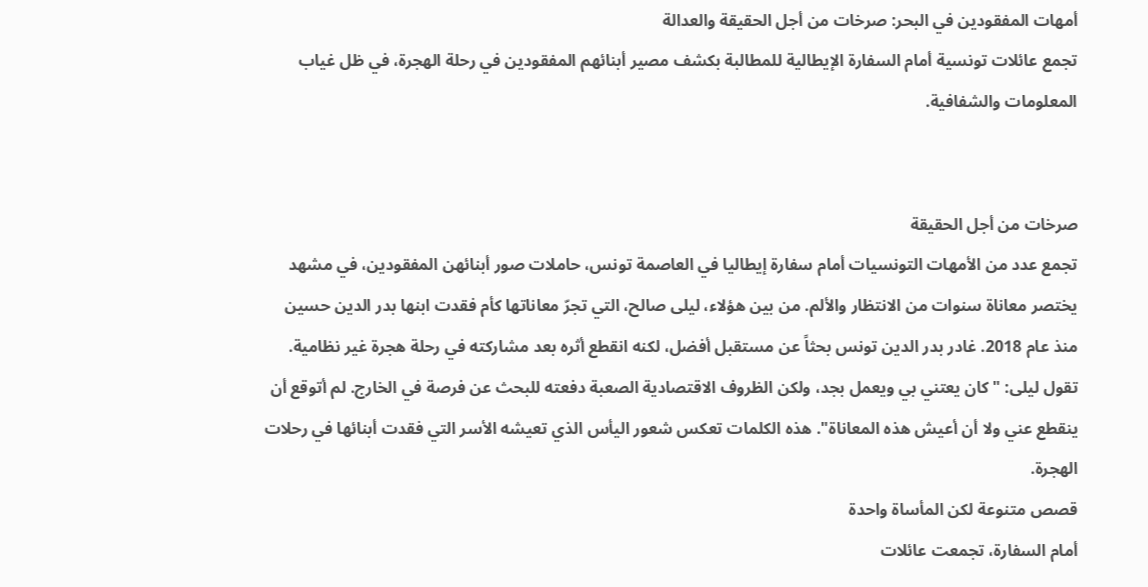أمهات المفقودين في البحر: صرخات من أجل الحقيقة والعدالة
تجمع عائلات تونسية أمام السفارة الإيطالية للمطالبة بكشف مصير أبنائهم المفقودين في رحلة الهجرة، في ظل غياب المعلومات والشفافية.


صرخات من أجل الحقيقة
تجمع عدد من الأمهات التونسيات أمام سفارة إيطاليا في العاصمة تونس، حاملات صور أبنائهن المفقودين، في مشهد يختصر معاناة سنوات من الانتظار والألم. من بين هؤلاء، ليلى صالح، التي تجرّ معاناتها كأم فقدت ابنها بدر الدين حسين منذ عام 2018. غادر بدر الدين تونس بحثاً عن مستقبل أفضل، لكنه انقطع أثره بعد مشاركته في رحلة هجرة غير نظامية.
تقول ليلى: "كان يعتني بي ويعمل بجد، ولكن الظروف الاقتصادية الصعبة دفعته للبحث عن فرصة في الخارج. لم أتوقع أن ينقطع عني ولا أن أعيش هذه المعاناة". هذه الكلمات تعكس شعور اليأس الذي تعيشه الأسر التي فقدت أبنائها في رحلات الهجرة.
قصص متنوعة لكن المأساة واحدة
أمام السفارة، تجمعت عائلات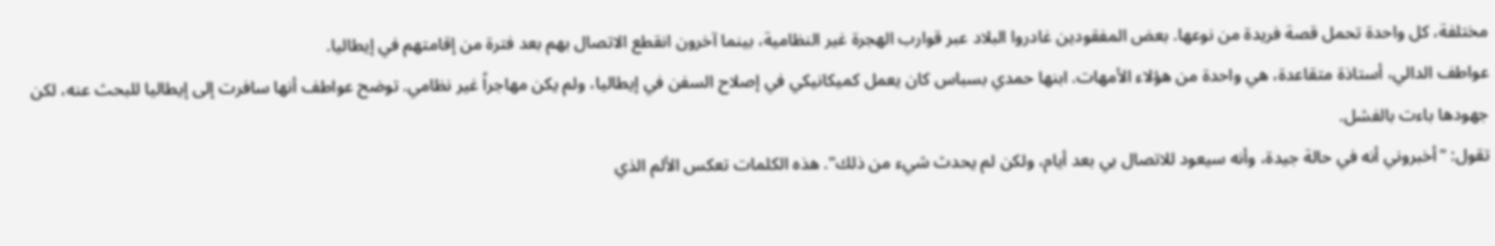مختلفة، كل واحدة تحمل قصة فريدة من نوعها. بعض المفقودين غادروا البلاد عبر قوارب الهجرة غير النظامية، بينما آخرون انقطع الاتصال بهم بعد فترة من إقامتهم في إيطاليا.
عواطف الدالي، أستاذة متقاعدة، هي واحدة من هؤلاء الأمهات. ابنها حمدي بسباس كان يعمل كميكانيكي في إصلاح السفن في إيطاليا، ولم يكن مهاجراً غير نظامي. توضح عواطف أنها سافرت إلى إيطاليا للبحث عنه، لكن جهودها باءت بالفشل.
تقول: "أخبروني أنه في حالة جيدة، وأنه سيعود للاتصال بي بعد أيام، ولكن لم يحدث شيء من ذلك". هذه الكلمات تعكس الألم الذي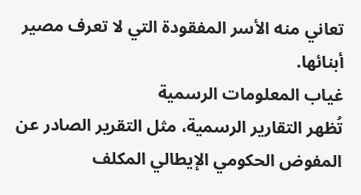تعاني منه الأسر المفقودة التي لا تعرف مصير أبنائها.
غياب المعلومات الرسمية
تُظهر التقارير الرسمية، مثل التقرير الصادر عن المفوض الحكومي الإيطالي المكلف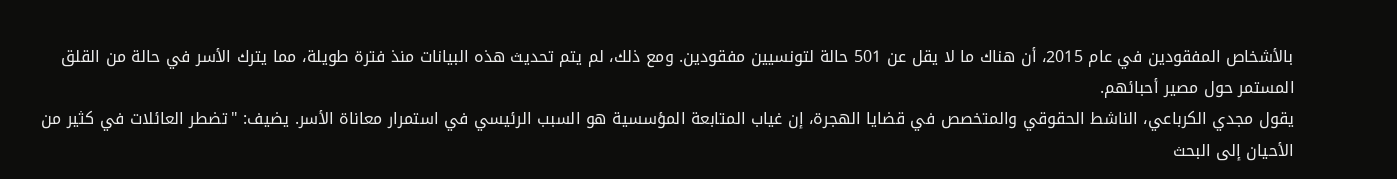بالأشخاص المفقودين في عام 2015، أن هناك ما لا يقل عن 501 حالة لتونسيين مفقودين. ومع ذلك، لم يتم تحديث هذه البيانات منذ فترة طويلة، مما يترك الأسر في حالة من القلق المستمر حول مصير أحبائهم.
يقول مجدي الكرباعي، الناشط الحقوقي والمتخصص في قضايا الهجرة، إن غياب المتابعة المؤسسية هو السبب الرئيسي في استمرار معاناة الأسر. يضيف: "تضطر العائلات في كثير من الأحيان إلى البحث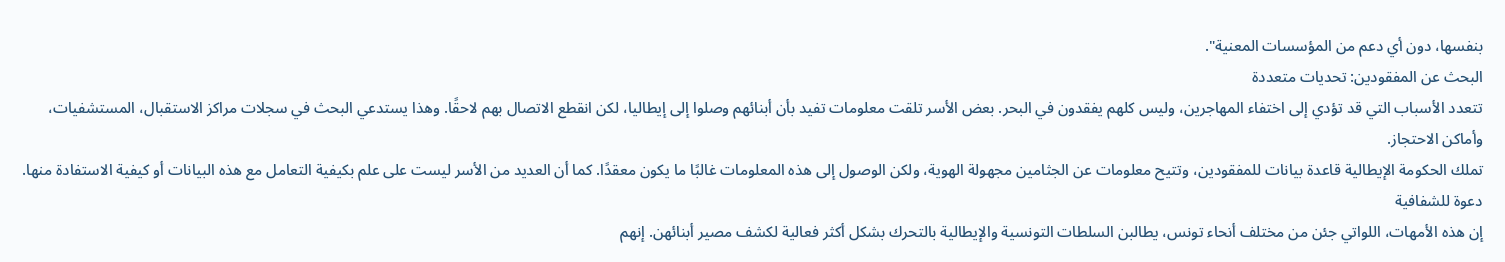بنفسها، دون أي دعم من المؤسسات المعنية".
البحث عن المفقودين: تحديات متعددة
تتعدد الأسباب التي قد تؤدي إلى اختفاء المهاجرين، وليس كلهم يفقدون في البحر. بعض الأسر تلقت معلومات تفيد بأن أبنائهم وصلوا إلى إيطاليا، لكن انقطع الاتصال بهم لاحقًا. وهذا يستدعي البحث في سجلات مراكز الاستقبال، المستشفيات، وأماكن الاحتجاز.
تملك الحكومة الإيطالية قاعدة بيانات للمفقودين، وتتيح معلومات عن الجثامين مجهولة الهوية، ولكن الوصول إلى هذه المعلومات غالبًا ما يكون معقدًا. كما أن العديد من الأسر ليست على علم بكيفية التعامل مع هذه البيانات أو كيفية الاستفادة منها.
دعوة للشفافية
إن هذه الأمهات، اللواتي جئن من مختلف أنحاء تونس، يطالبن السلطات التونسية والإيطالية بالتحرك بشكل أكثر فعالية لكشف مصير أبنائهن. إنهم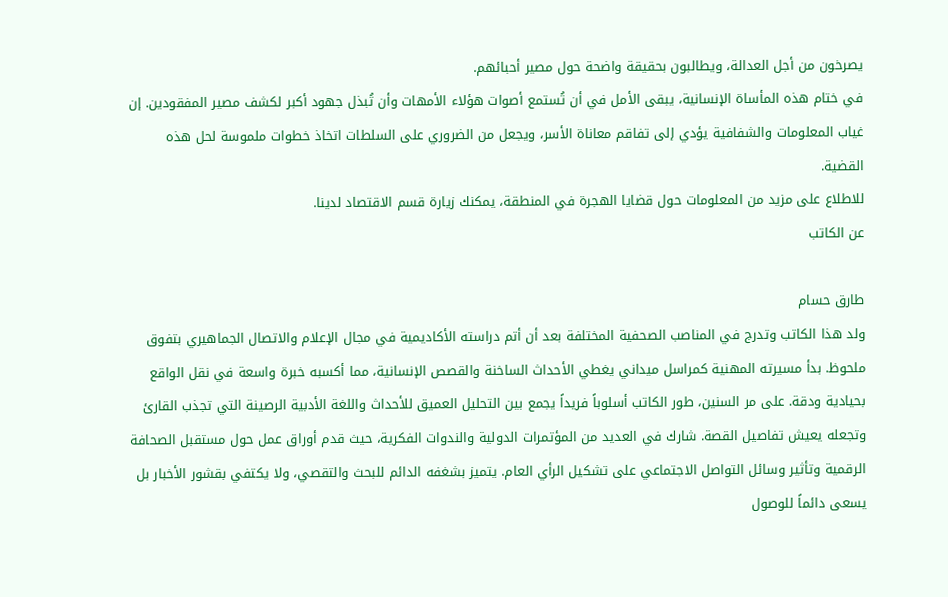يصرخون من أجل العدالة، ويطالبون بحقيقة واضحة حول مصير أحبائهم.
في ختام هذه المأساة الإنسانية، يبقى الأمل في أن تُستمع أصوات هؤلاء الأمهات وأن تُبذل جهود أكبر لكشف مصير المفقودين. إن غياب المعلومات والشفافية يؤدي إلى تفاقم معاناة الأسر، ويجعل من الضروري على السلطات اتخاذ خطوات ملموسة لحل هذه القضية.
للاطلاع على مزيد من المعلومات حول قضايا الهجرة في المنطقة، يمكنك زيارة قسم الاقتصاد لدينا.
عن الكاتب

طارق حسام
ولد هذا الكاتب وتدرج في المناصب الصحفية المختلفة بعد أن أتم دراسته الأكاديمية في مجال الإعلام والاتصال الجماهيري بتفوق ملحوظ. بدأ مسيرته المهنية كمراسل ميداني يغطي الأحداث الساخنة والقصص الإنسانية، مما أكسبه خبرة واسعة في نقل الواقع بحيادية ودقة. على مر السنين، طور الكاتب أسلوباً فريداً يجمع بين التحليل العميق للأحداث واللغة الأدبية الرصينة التي تجذب القارئ وتجعله يعيش تفاصيل القصة. شارك في العديد من المؤتمرات الدولية والندوات الفكرية، حيث قدم أوراق عمل حول مستقبل الصحافة الرقمية وتأثير وسائل التواصل الاجتماعي على تشكيل الرأي العام. يتميز بشغفه الدائم للبحث والتقصي، ولا يكتفي بقشور الأخبار بل يسعى دائماً للوصول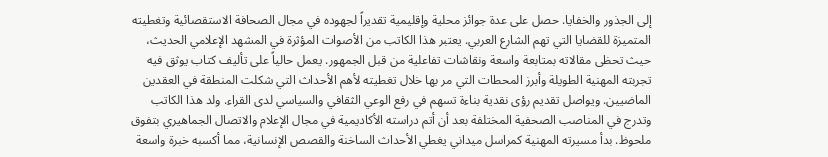إلى الجذور والخفايا. حصل على عدة جوائز محلية وإقليمية تقديراً لجهوده في مجال الصحافة الاستقصائية وتغطيته المتميزة للقضايا التي تهم الشارع العربي. يعتبر هذا الكاتب من الأصوات المؤثرة في المشهد الإعلامي الحديث، حيث تحظى مقالاته بمتابعة واسعة ونقاشات تفاعلية من قبل الجمهور. يعمل حالياً على تأليف كتاب يوثق فيه تجربته المهنية الطويلة وأبرز المحطات التي مر بها خلال تغطيته لأهم الأحداث التي شكلت المنطقة في العقدين الماضيين. ويواصل تقديم رؤى نقدية بناءة تسهم في رفع الوعي الثقافي والسياسي لدى القراء. ولد هذا الكاتب وتدرج في المناصب الصحفية المختلفة بعد أن أتم دراسته الأكاديمية في مجال الإعلام والاتصال الجماهيري بتفوق ملحوظ. بدأ مسيرته المهنية كمراسل ميداني يغطي الأحداث الساخنة والقصص الإنسانية، مما أكسبه خبرة واسعة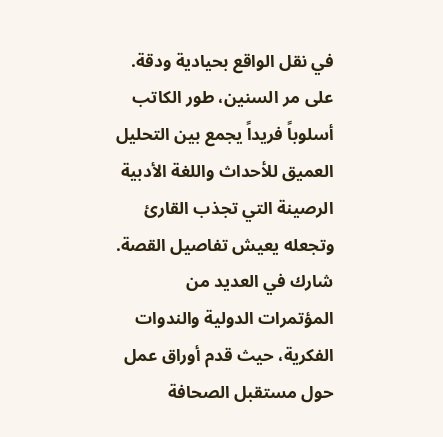في نقل الواقع بحيادية ودقة. على مر السنين، طور الكاتب أسلوباً فريداً يجمع بين التحليل العميق للأحداث واللغة الأدبية الرصينة التي تجذب القارئ وتجعله يعيش تفاصيل القصة. شارك في العديد من المؤتمرات الدولية والندوات الفكرية، حيث قدم أوراق عمل حول مستقبل الصحافة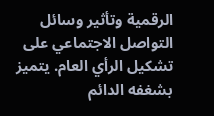الرقمية وتأثير وسائل التواصل الاجتماعي على تشكيل الرأي العام. يتميز بشغفه الدائم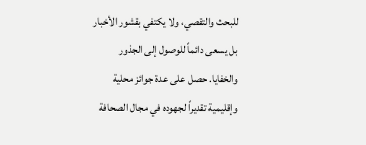للبحث والتقصي، ولا يكتفي بقشور الأخبار بل يسعى دائماً للوصول إلى الجذور والخفايا. حصل على عدة جوائز محلية وإقليمية تقديراً لجهوده في مجال الصحافة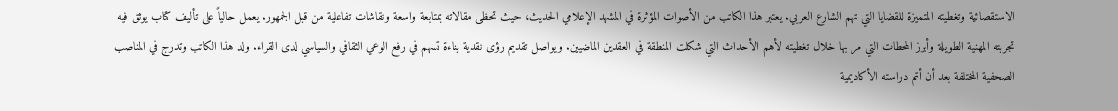الاستقصائية وتغطيته المتميزة للقضايا التي تهم الشارع العربي. يعتبر هذا الكاتب من الأصوات المؤثرة في المشهد الإعلامي الحديث، حيث تحظى مقالاته بمتابعة واسعة ونقاشات تفاعلية من قبل الجمهور. يعمل حالياً على تأليف كتاب يوثق فيه تجربته المهنية الطويلة وأبرز المحطات التي مر بها خلال تغطيته لأهم الأحداث التي شكلت المنطقة في العقدين الماضيين. ويواصل تقديم رؤى نقدية بناءة تسهم في رفع الوعي الثقافي والسياسي لدى القراء. ولد هذا الكاتب وتدرج في المناصب الصحفية المختلفة بعد أن أتم دراسته الأكاديمية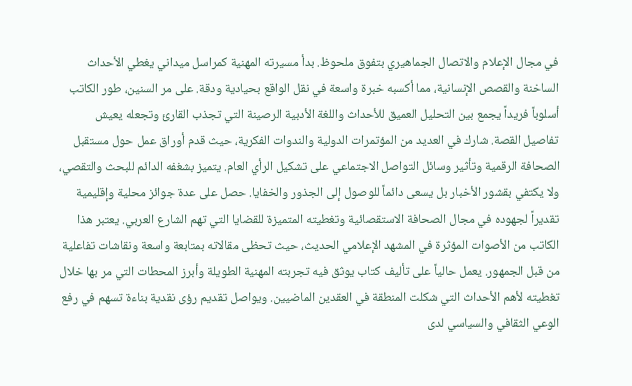في مجال الإعلام والاتصال الجماهيري بتفوق ملحوظ. بدأ مسيرته المهنية كمراسل ميداني يغطي الأحداث الساخنة والقصص الإنسانية، مما أكسبه خبرة واسعة في نقل الواقع بحيادية ودقة. على مر السنين، طور الكاتب أسلوباً فريداً يجمع بين التحليل العميق للأحداث واللغة الأدبية الرصينة التي تجذب القارئ وتجعله يعيش تفاصيل القصة. شارك في العديد من المؤتمرات الدولية والندوات الفكرية، حيث قدم أوراق عمل حول مستقبل الصحافة الرقمية وتأثير وسائل التواصل الاجتماعي على تشكيل الرأي العام. يتميز بشغفه الدائم للبحث والتقصي، ولا يكتفي بقشور الأخبار بل يسعى دائماً للوصول إلى الجذور والخفايا. حصل على عدة جوائز محلية وإقليمية تقديراً لجهوده في مجال الصحافة الاستقصائية وتغطيته المتميزة للقضايا التي تهم الشارع العربي. يعتبر هذا الكاتب من الأصوات المؤثرة في المشهد الإعلامي الحديث، حيث تحظى مقالاته بمتابعة واسعة ونقاشات تفاعلية من قبل الجمهور. يعمل حالياً على تأليف كتاب يوثق فيه تجربته المهنية الطويلة وأبرز المحطات التي مر بها خلال تغطيته لأهم الأحداث التي شكلت المنطقة في العقدين الماضيين. ويواصل تقديم رؤى نقدية بناءة تسهم في رفع الوعي الثقافي والسياسي لدى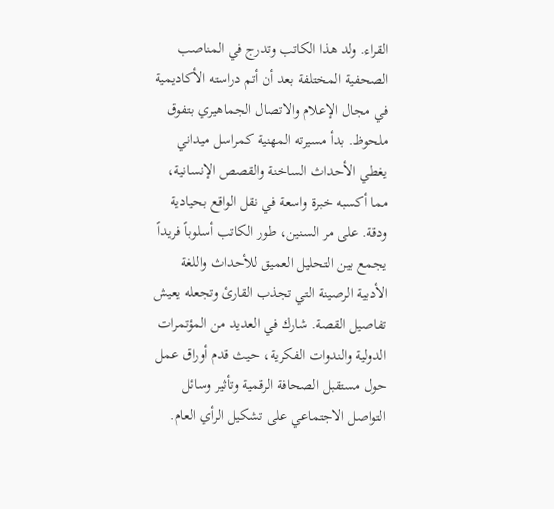القراء. ولد هذا الكاتب وتدرج في المناصب الصحفية المختلفة بعد أن أتم دراسته الأكاديمية في مجال الإعلام والاتصال الجماهيري بتفوق ملحوظ. بدأ مسيرته المهنية كمراسل ميداني يغطي الأحداث الساخنة والقصص الإنسانية، مما أكسبه خبرة واسعة في نقل الواقع بحيادية ودقة. على مر السنين، طور الكاتب أسلوباً فريداً يجمع بين التحليل العميق للأحداث واللغة الأدبية الرصينة التي تجذب القارئ وتجعله يعيش تفاصيل القصة. شارك في العديد من المؤتمرات الدولية والندوات الفكرية، حيث قدم أوراق عمل حول مستقبل الصحافة الرقمية وتأثير وسائل التواصل الاجتماعي على تشكيل الرأي العام.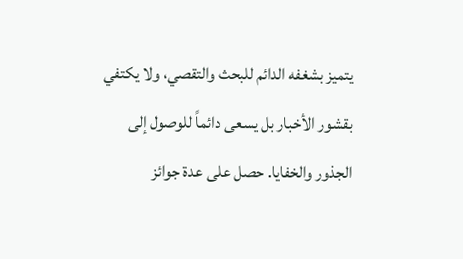يتميز بشغفه الدائم للبحث والتقصي، ولا يكتفي بقشور الأخبار بل يسعى دائماً للوصول إلى الجذور والخفايا. حصل على عدة جوائز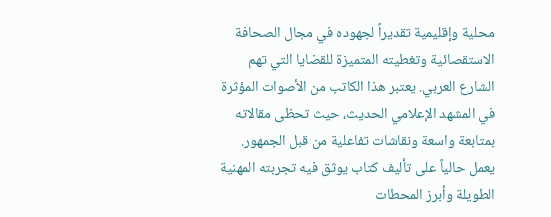محلية وإقليمية تقديراً لجهوده في مجال الصحافة الاستقصائية وتغطيته المتميزة للقضايا التي تهم الشارع العربي. يعتبر هذا الكاتب من الأصوات المؤثرة في المشهد الإعلامي الحديث، حيث تحظى مقالاته بمتابعة واسعة ونقاشات تفاعلية من قبل الجمهور. يعمل حالياً على تأليف كتاب يوثق فيه تجربته المهنية الطويلة وأبرز المحطات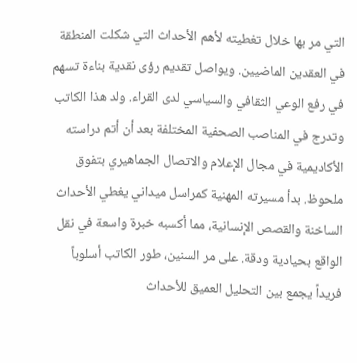التي مر بها خلال تغطيته لأهم الأحداث التي شكلت المنطقة في العقدين الماضيين. ويواصل تقديم رؤى نقدية بناءة تسهم في رفع الوعي الثقافي والسياسي لدى القراء. ولد هذا الكاتب وتدرج في المناصب الصحفية المختلفة بعد أن أتم دراسته الأكاديمية في مجال الإعلام والاتصال الجماهيري بتفوق ملحوظ. بدأ مسيرته المهنية كمراسل ميداني يغطي الأحداث الساخنة والقصص الإنسانية، مما أكسبه خبرة واسعة في نقل الواقع بحيادية ودقة. على مر السنين، طور الكاتب أسلوباً فريداً يجمع بين التحليل العميق للأحداث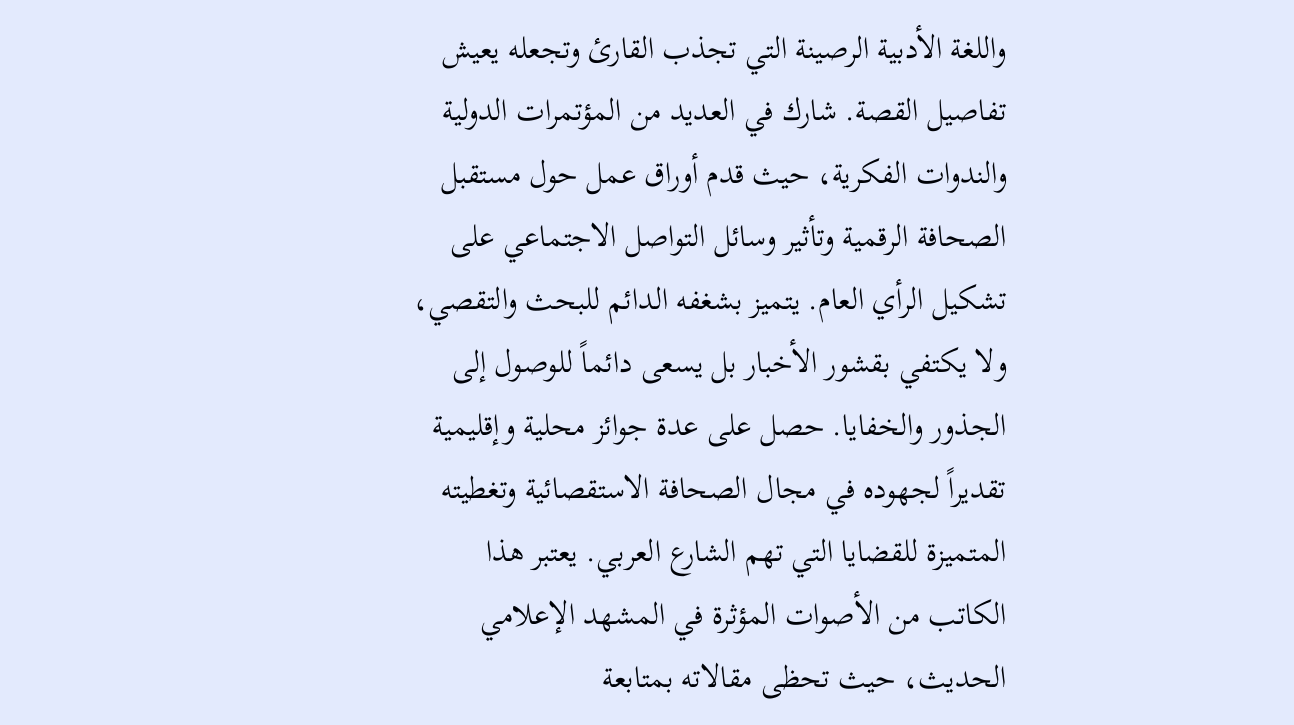واللغة الأدبية الرصينة التي تجذب القارئ وتجعله يعيش تفاصيل القصة. شارك في العديد من المؤتمرات الدولية والندوات الفكرية، حيث قدم أوراق عمل حول مستقبل الصحافة الرقمية وتأثير وسائل التواصل الاجتماعي على تشكيل الرأي العام. يتميز بشغفه الدائم للبحث والتقصي، ولا يكتفي بقشور الأخبار بل يسعى دائماً للوصول إلى الجذور والخفايا. حصل على عدة جوائز محلية وإقليمية تقديراً لجهوده في مجال الصحافة الاستقصائية وتغطيته المتميزة للقضايا التي تهم الشارع العربي. يعتبر هذا الكاتب من الأصوات المؤثرة في المشهد الإعلامي الحديث، حيث تحظى مقالاته بمتابعة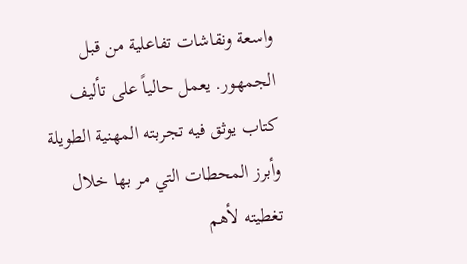واسعة ونقاشات تفاعلية من قبل الجمهور. يعمل حالياً على تأليف كتاب يوثق فيه تجربته المهنية الطويلة وأبرز المحطات التي مر بها خلال تغطيته لأهم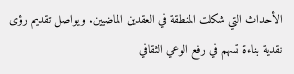الأحداث التي شكلت المنطقة في العقدين الماضيين. ويواصل تقديم رؤى نقدية بناءة تسهم في رفع الوعي الثقافي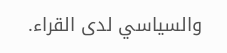والسياسي لدى القراء.